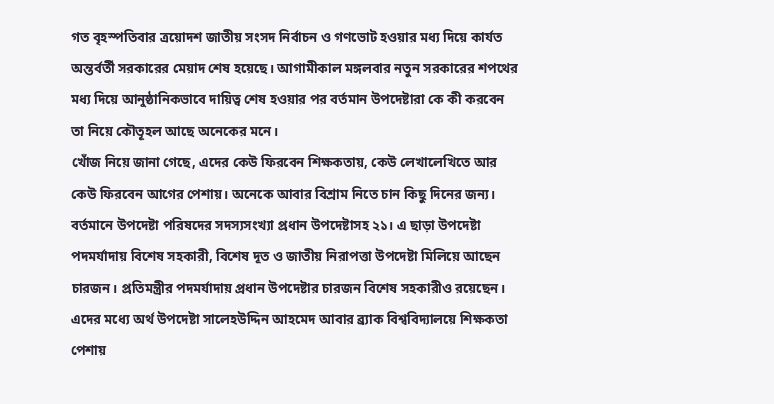গত বৃহস্পতিবার ত্রয়োদশ জাতীয় সংসদ নির্বাচন ও গণভোট হওয়ার মধ্য দিয়ে কার্যত অন্তর্বর্তী সরকারের মেয়াদ শেষ হয়েছে। আগামীকাল মঙ্গলবার নতুন সরকারের শপথের মধ্য দিয়ে আনুষ্ঠানিকভাবে দায়িত্ব শেষ হওয়ার পর বর্তমান উপদেষ্টারা কে কী করবেন তা নিয়ে কৌতূহল আছে অনেকের মনে।
খোঁজ নিয়ে জানা গেছে, এদের কেউ ফিরবেন শিক্ষকতায়, কেউ লেখালেখিতে আর কেউ ফিরবেন আগের পেশায়। অনেকে আবার বিশ্রাম নিতে চান কিছু দিনের জন্য।
বর্তমানে উপদেষ্টা পরিষদের সদস্যসংখ্যা প্রধান উপদেষ্টাসহ ২১। এ ছাড়া উপদেষ্টা পদমর্যাদায় বিশেষ সহকারী, বিশেষ দূত ও জাতীয় নিরাপত্তা উপদেষ্টা মিলিয়ে আছেন চারজন। প্রতিমন্ত্রীর পদমর্যাদায় প্রধান উপদেষ্টার চারজন বিশেষ সহকারীও রয়েছেন।
এদের মধ্যে অর্থ উপদেষ্টা সালেহউদ্দিন আহমেদ আবার ব্র্যাক বিশ্ববিদ্যালয়ে শিক্ষকতা পেশায়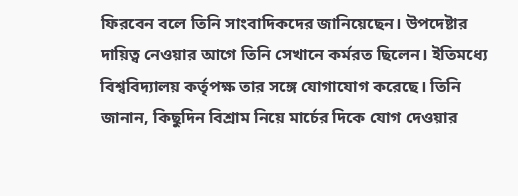ফিরবেন বলে তিনি সাংবাদিকদের জানিয়েছেন। উপদেষ্টার দায়িত্ব নেওয়ার আগে তিনি সেখানে কর্মরত ছিলেন। ইতিমধ্যে বিশ্ববিদ্যালয় কর্তৃপক্ষ তার সঙ্গে যোগাযোগ করেছে। তিনি জানান, কিছুদিন বিশ্রাম নিয়ে মার্চের দিকে যোগ দেওয়ার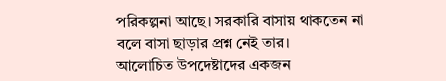পরিকল্পনা আছে। সরকারি বাসায় থাকতেন না বলে বাসা ছাড়ার প্রশ্ন নেই তার।
আলোচিত উপদেষ্টাদের একজন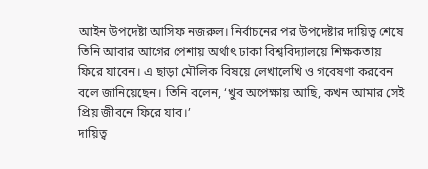আইন উপদেষ্টা আসিফ নজরুল। নির্বাচনের পর উপদেষ্টার দায়িত্ব শেষে তিনি আবার আগের পেশায় অর্থাৎ ঢাকা বিশ্ববিদ্যালয়ে শিক্ষকতায় ফিরে যাবেন। এ ছাড়া মৌলিক বিষয়ে লেখালেখি ও গবেষণা করবেন বলে জানিয়েছেন। তিনি বলেন, ‘খুব অপেক্ষায় আছি, কখন আমার সেই প্রিয় জীবনে ফিরে যাব।’
দায়িত্ব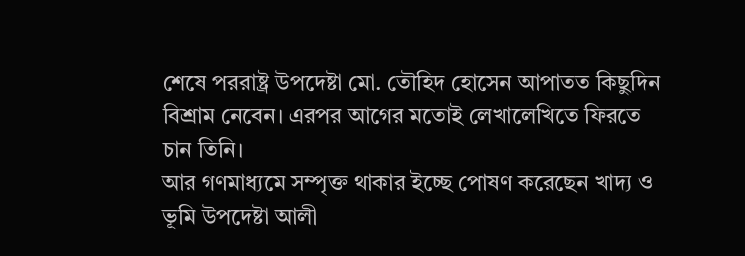শেষে পররাষ্ট্র উপদেষ্টা মো. তৌহিদ হোসেন আপাতত কিছুদিন বিশ্রাম নেবেন। এরপর আগের মতোই লেখালেখিতে ফিরতে চান তিনি।
আর গণমাধ্যমে সম্পৃক্ত থাকার ইচ্ছে পোষণ করেছেন খাদ্য ও ভূমি উপদেষ্টা আলী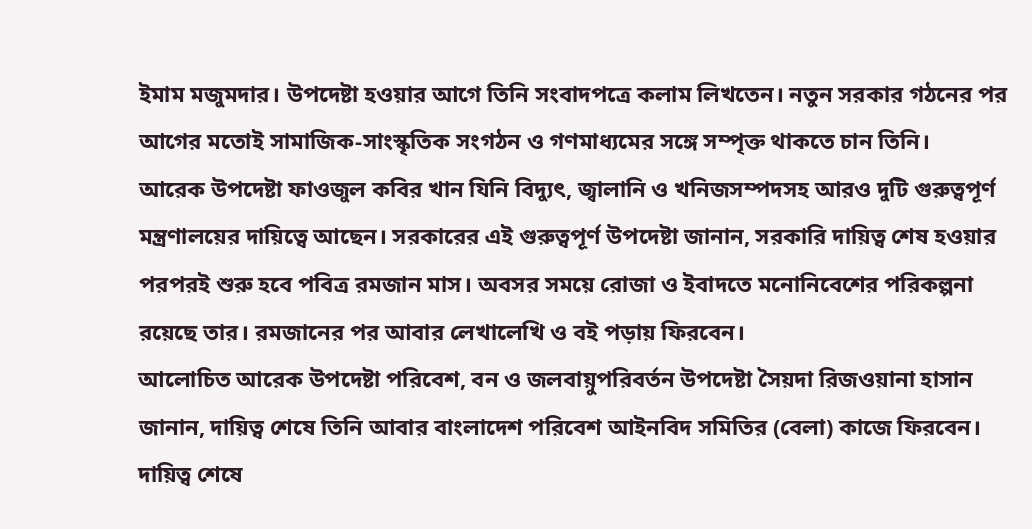ইমাম মজুমদার। উপদেষ্টা হওয়ার আগে তিনি সংবাদপত্রে কলাম লিখতেন। নতুন সরকার গঠনের পর আগের মতোই সামাজিক-সাংস্কৃতিক সংগঠন ও গণমাধ্যমের সঙ্গে সম্পৃক্ত থাকতে চান তিনি।
আরেক উপদেষ্টা ফাওজুল কবির খান যিনি বিদ্যুৎ, জ্বালানি ও খনিজসম্পদসহ আরও দুটি গুরুত্বপূর্ণ মন্ত্রণালয়ের দায়িত্বে আছেন। সরকারের এই গুরুত্বপূর্ণ উপদেষ্টা জানান, সরকারি দায়িত্ব শেষ হওয়ার পরপরই শুরু হবে পবিত্র রমজান মাস। অবসর সময়ে রোজা ও ইবাদতে মনোনিবেশের পরিকল্পনা রয়েছে তার। রমজানের পর আবার লেখালেখি ও বই পড়ায় ফিরবেন।
আলোচিত আরেক উপদেষ্টা পরিবেশ, বন ও জলবায়ুপরিবর্তন উপদেষ্টা সৈয়দা রিজওয়ানা হাসান জানান, দায়িত্ব শেষে তিনি আবার বাংলাদেশ পরিবেশ আইনবিদ সমিতির (বেলা) কাজে ফিরবেন।
দায়িত্ব শেষে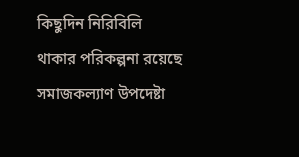কিছুদিন নিরিবিলি থাকার পরিকল্পনা রয়েছে সমাজকল্যাণ উপদেষ্টা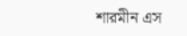শারমীন এস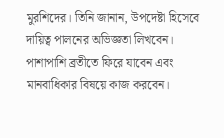মুরশিদের। তিনি জানান, উপদেষ্টা হিসেবে দায়িত্ব পালনের অভিজ্ঞতা লিখবেন। পাশাপাশি ব্রতীতে ফিরে যাবেন এবং মানবাধিকার বিষয়ে কাজ করবেন।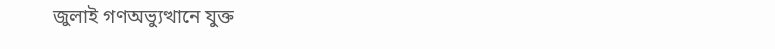জুলাই গণঅভ্যুত্থানে যুক্ত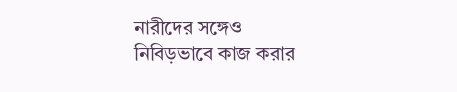নারীদের সঙ্গেও নিবিড়ভাবে কাজ করার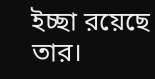ইচ্ছা রয়েছে তার।